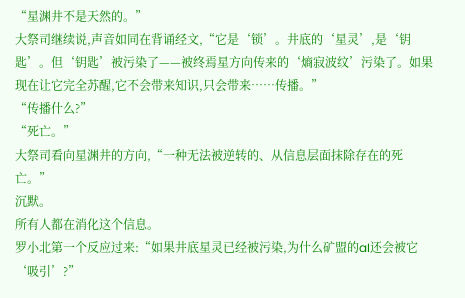“星渊井不是天然的。”
大祭司继续说,声音如同在背诵经文,“它是‘锁’。井底的‘星灵’,是‘钥匙’。但‘钥匙’被污染了——被终焉星方向传来的‘熵寂波纹’污染了。如果现在让它完全苏醒,它不会带来知识,只会带来……传播。”
“传播什么?”
“死亡。”
大祭司看向星渊井的方向,“一种无法被逆转的、从信息层面抹除存在的死亡。”
沉默。
所有人都在消化这个信息。
罗小北第一个反应过来:“如果井底星灵已经被污染,为什么矿盟的aI还会被它‘吸引’?”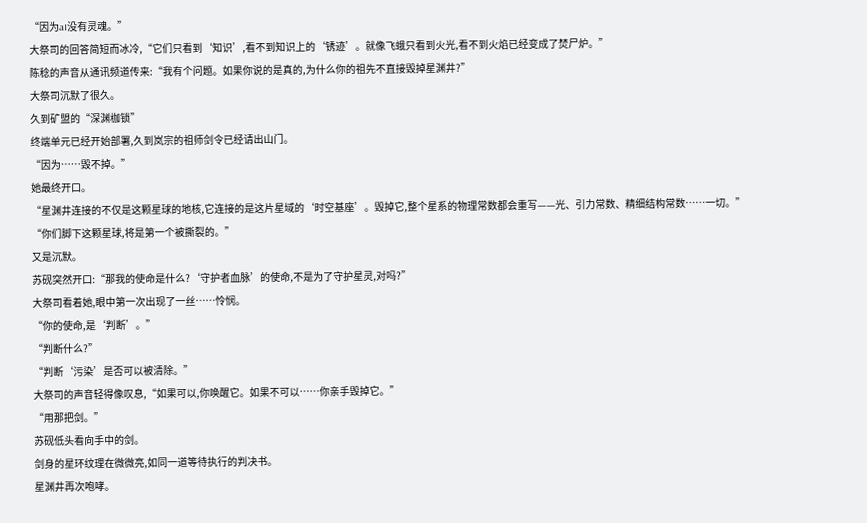“因为aI没有灵魂。”
大祭司的回答简短而冰冷,“它们只看到‘知识’,看不到知识上的‘锈迹’。就像飞蛾只看到火光,看不到火焰已经变成了焚尸炉。”
陈稔的声音从通讯频道传来:“我有个问题。如果你说的是真的,为什么你的祖先不直接毁掉星渊井?”
大祭司沉默了很久。
久到矿盟的“深渊枷锁”
终端单元已经开始部署,久到岚宗的祖师剑令已经请出山门。
“因为……毁不掉。”
她最终开口。
“星渊井连接的不仅是这颗星球的地核,它连接的是这片星域的‘时空基座’。毁掉它,整个星系的物理常数都会重写——光、引力常数、精细结构常数……一切。”
“你们脚下这颗星球,将是第一个被撕裂的。”
又是沉默。
苏砚突然开口:“那我的使命是什么?‘守护者血脉’的使命,不是为了守护星灵,对吗?”
大祭司看着她,眼中第一次出现了一丝……怜悯。
“你的使命,是‘判断’。”
“判断什么?”
“判断‘污染’是否可以被清除。”
大祭司的声音轻得像叹息,“如果可以,你唤醒它。如果不可以……你亲手毁掉它。”
“用那把剑。”
苏砚低头看向手中的剑。
剑身的星环纹理在微微亮,如同一道等待执行的判决书。
星渊井再次咆哮。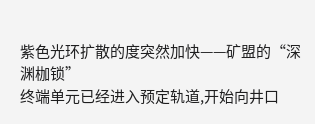紫色光环扩散的度突然加快——矿盟的“深渊枷锁”
终端单元已经进入预定轨道,开始向井口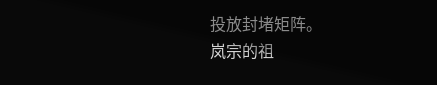投放封堵矩阵。
岚宗的祖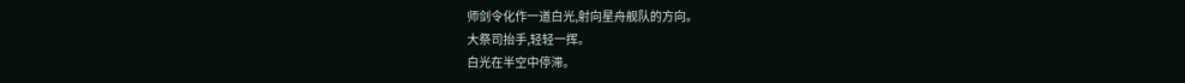师剑令化作一道白光,射向星舟舰队的方向。
大祭司抬手,轻轻一挥。
白光在半空中停滞。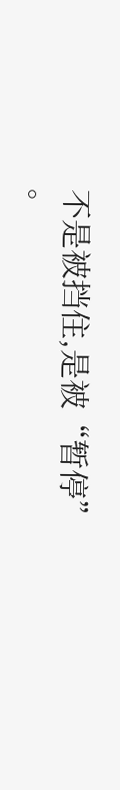不是被挡住,是被“暂停”
。